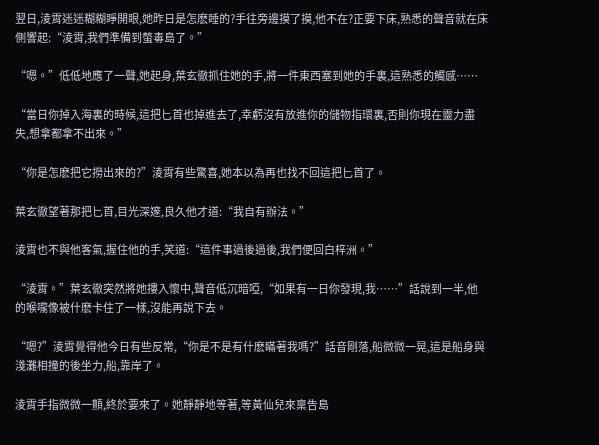翌日,淩霄迷迷糊糊睜開眼,她昨日是怎麽睡的?手往旁邊摸了摸,他不在?正要下床,熟悉的聲音就在床側響起:“淩霄,我們準備到螫毒島了。”

“嗯。”低低地應了一聲,她起身,葉玄徹抓住她的手,將一件東西塞到她的手裏,這熟悉的觸感……

“當日你掉入海裏的時候,這把匕首也掉進去了,幸虧沒有放進你的儲物指環裏,否則你現在靈力盡失,想拿都拿不出來。”

“你是怎麽把它撈出來的?”淩霄有些驚喜,她本以為再也找不回這把匕首了。

葉玄徹望著那把匕首,目光深邃,良久他才道:“我自有辦法。”

淩霄也不與他客氣,握住他的手,笑道:“這件事過後過後,我們便回白梓洲。”

“淩霄。”葉玄徹突然將她摟入懷中,聲音低沉暗啞,“如果有一日你發現,我……”話說到一半,他的喉嚨像被什麽卡住了一樣,沒能再說下去。

“嗯?”淩霄覺得他今日有些反常,“你是不是有什麽瞞著我嗎?”話音剛落,船微微一晃,這是船身與淺灘相撞的後坐力,船,靠岸了。

淩霄手指微微一顫,終於要來了。她靜靜地等著,等黃仙兒來稟告島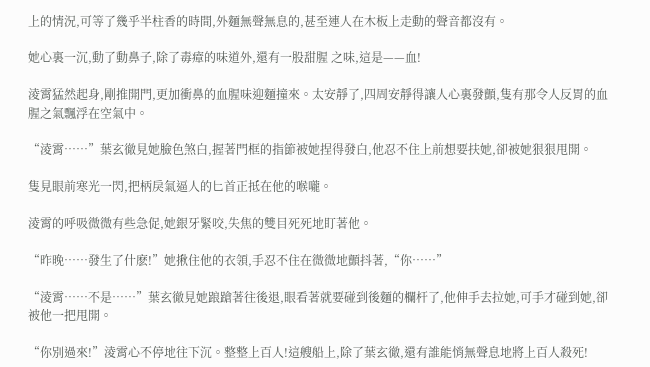上的情況,可等了幾乎半柱香的時間,外麵無聲無息的,甚至連人在木板上走動的聲音都沒有。

她心裏一沉,動了動鼻子,除了毒瘴的味道外,還有一股甜腥 之味,這是——血!

淩霄猛然起身,剛推開門,更加衝鼻的血腥味迎麵撞來。太安靜了,四周安靜得讓人心裏發顫,隻有那令人反胃的血腥之氣飄浮在空氣中。

“淩霄……”葉玄徹見她臉色煞白,握著門框的指節被她捏得發白,他忍不住上前想要扶她,卻被她狠狠甩開。

隻見眼前寒光一閃,把柄戾氣逼人的匕首正抵在他的喉嚨。

淩霄的呼吸微微有些急促,她銀牙緊咬,失焦的雙目死死地盯著他。

“昨晚……發生了什麽!”她揪住他的衣領,手忍不住在微微地顫抖著,“你……”

“淩霄……不是……”葉玄徹見她踉蹌著往後退,眼看著就要碰到後麵的欄杆了,他伸手去拉她,可手才碰到她,卻被他一把甩開。

“你別過來!”淩霄心不停地往下沉。整整上百人!這艘船上,除了葉玄徹,還有誰能悄無聲息地將上百人殺死!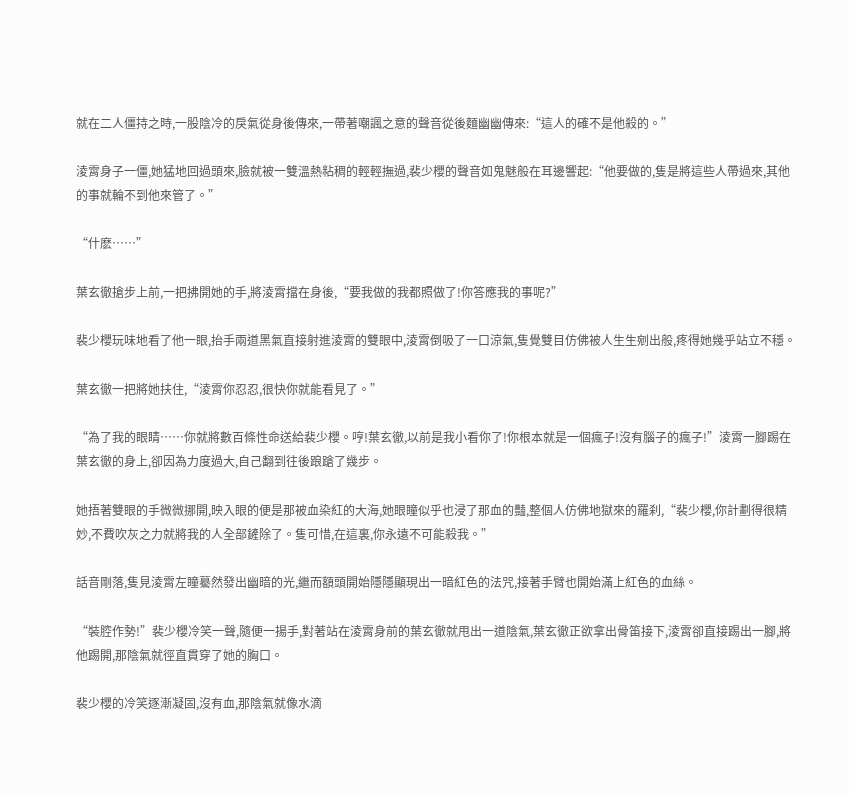就在二人僵持之時,一股陰冷的戾氣從身後傳來,一帶著嘲諷之意的聲音從後麵幽幽傳來:“這人的確不是他殺的。”

淩霄身子一僵,她猛地回過頭來,臉就被一雙溫熱粘稠的輕輕撫過,裴少櫻的聲音如鬼魅般在耳邊響起:“他要做的,隻是將這些人帶過來,其他的事就輪不到他來管了。”

“什麽……”

葉玄徹搶步上前,一把拂開她的手,將淩霄擋在身後,“要我做的我都照做了!你答應我的事呢?”

裴少櫻玩味地看了他一眼,抬手兩道黑氣直接射進淩霄的雙眼中,淩霄倒吸了一口涼氣,隻覺雙目仿佛被人生生剜出般,疼得她幾乎站立不穩。

葉玄徹一把將她扶住,“淩霄你忍忍,很快你就能看見了。”

“為了我的眼睛……你就將數百條性命送給裴少櫻。哼!葉玄徹,以前是我小看你了!你根本就是一個瘋子!沒有腦子的瘋子!”淩霄一腳踢在葉玄徹的身上,卻因為力度過大,自己翻到往後踉蹌了幾步。

她捂著雙眼的手微微挪開,映入眼的便是那被血染紅的大海,她眼瞳似乎也浸了那血的豔,整個人仿佛地獄來的羅刹,“裴少櫻,你計劃得很精妙,不費吹灰之力就將我的人全部鏟除了。隻可惜,在這裏,你永遠不可能殺我。”

話音剛落,隻見淩霄左瞳驀然發出幽暗的光,繼而額頭開始隱隱顯現出一暗紅色的法咒,接著手臂也開始滿上紅色的血絲。

“裝腔作勢!”裴少櫻冷笑一聲,隨便一揚手,對著站在淩霄身前的葉玄徹就甩出一道陰氣,葉玄徹正欲拿出骨笛接下,淩霄卻直接踢出一腳,將他踢開,那陰氣就徑直貫穿了她的胸口。

裴少櫻的冷笑逐漸凝固,沒有血,那陰氣就像水滴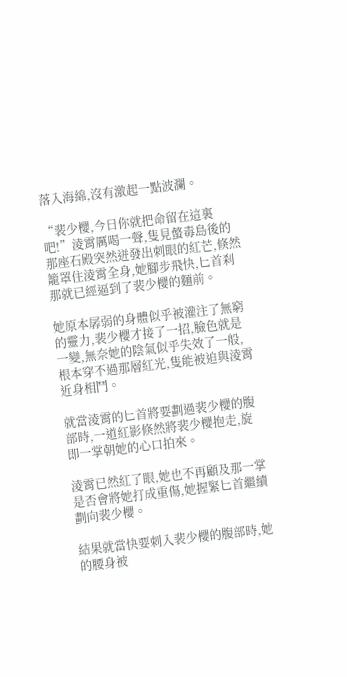落入海綿,沒有激起一點波瀾。

“裴少櫻,今日你就把命留在這裏吧!”淩霄厲喝一聲,隻見螫毒島後的那座石殿突然迸發出刺眼的紅芒,倏然籠罩住淩霄全身,她腳步飛快,匕首刹那就已經逼到了裴少櫻的麵前。

她原本孱弱的身體似乎被灌注了無窮的靈力,裴少櫻才接了一招,臉色就是一變,無奈她的陰氣似乎失效了一般,根本穿不過那層紅光,隻能被迫與淩霄近身相鬥。

就當淩霄的匕首將要劃過裴少櫻的腹部時,一道紅影倏然將裴少櫻抱走,旋即一掌朝她的心口拍來。

淩霄已然紅了眼,她也不再顧及那一掌是否會將她打成重傷,她握緊匕首繼續劃向裴少櫻。

結果就當快要刺入裴少櫻的腹部時,她的腰身被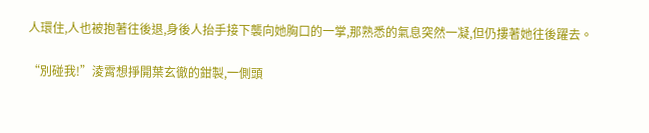人環住,人也被抱著往後退,身後人抬手接下襲向她胸口的一掌,那熟悉的氣息突然一凝,但仍摟著她往後躍去。

“別碰我!”淩霄想掙開葉玄徹的鉗製,一側頭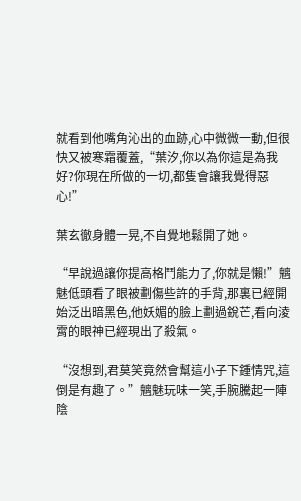就看到他嘴角沁出的血跡,心中微微一動,但很快又被寒霜覆蓋,“葉汐,你以為你這是為我好?你現在所做的一切,都隻會讓我覺得惡心!”

葉玄徹身體一晃,不自覺地鬆開了她。

“早說過讓你提高格鬥能力了,你就是懶!”魑魅低頭看了眼被劃傷些許的手背,那裏已經開始泛出暗黑色,他妖媚的臉上劃過銳芒,看向淩霄的眼神已經現出了殺氣。

“沒想到,君莫笑竟然會幫這小子下鍾情咒,這倒是有趣了。”魑魅玩味一笑,手腕騰起一陣陰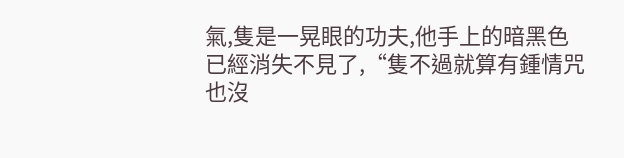氣,隻是一晃眼的功夫,他手上的暗黑色已經消失不見了,“隻不過就算有鍾情咒也沒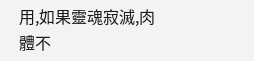用,如果靈魂寂滅,肉體不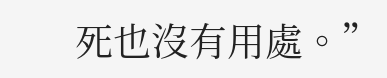死也沒有用處。”